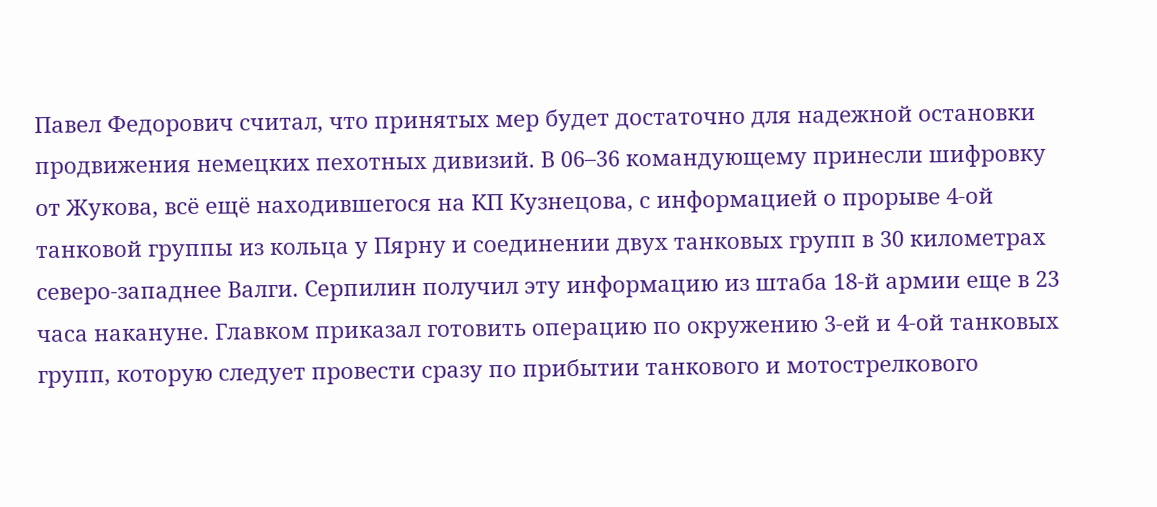Павел Федорович считал, что принятых мер будет достаточно для надежной остановки продвижения немецких пехотных дивизий. В 06–36 командующему принесли шифровку от Жукова, всё ещё находившегося на КП Кузнецова, с информацией о прорыве 4-ой танковой группы из кольца у Пярну и соединении двух танковых групп в 30 километрах северо-западнее Валги. Серпилин получил эту информацию из штаба 18-й армии еще в 23 часа накануне. Главком приказал готовить операцию по окружению 3-ей и 4-ой танковых групп, которую следует провести сразу по прибытии танкового и мотострелкового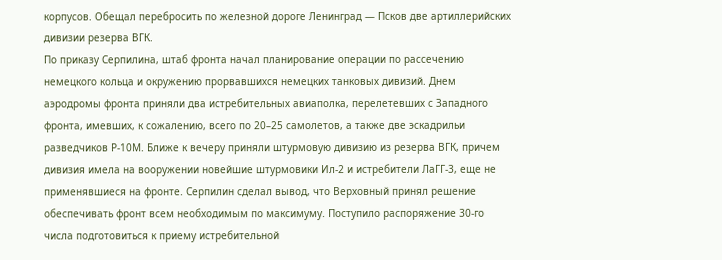корпусов. Обещал перебросить по железной дороге Ленинград — Псков две артиллерийских дивизии резерва ВГК.
По приказу Серпилина, штаб фронта начал планирование операции по рассечению немецкого кольца и окружению прорвавшихся немецких танковых дивизий. Днем аэродромы фронта приняли два истребительных авиаполка, перелетевших с Западного фронта, имевших, к сожалению, всего по 20–25 самолетов, а также две эскадрильи разведчиков Р-10М. Ближе к вечеру приняли штурмовую дивизию из резерва ВГК, причем дивизия имела на вооружении новейшие штурмовики Ил-2 и истребители ЛаГГ-3, еще не применявшиеся на фронте. Серпилин сделал вывод, что Верховный принял решение обеспечивать фронт всем необходимым по максимуму. Поступило распоряжение 30-го числа подготовиться к приему истребительной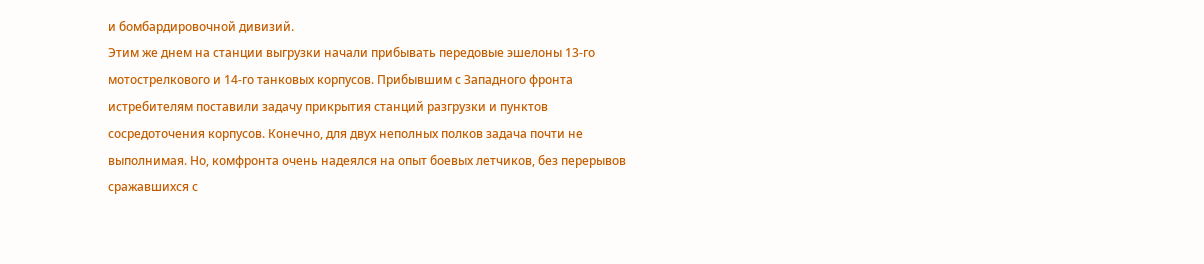и бомбардировочной дивизий.
Этим же днем на станции выгрузки начали прибывать передовые эшелоны 13-го мотострелкового и 14-го танковых корпусов. Прибывшим с Западного фронта истребителям поставили задачу прикрытия станций разгрузки и пунктов сосредоточения корпусов. Конечно, для двух неполных полков задача почти не выполнимая. Но, комфронта очень надеялся на опыт боевых летчиков, без перерывов сражавшихся с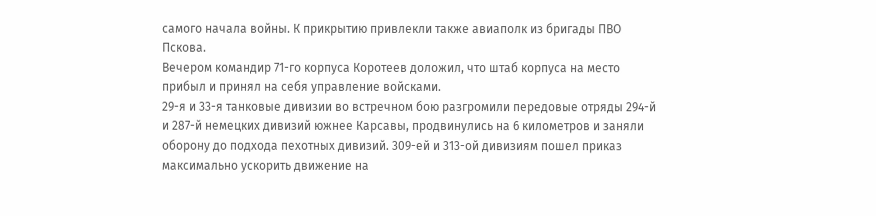самого начала войны. К прикрытию привлекли также авиаполк из бригады ПВО Пскова.
Вечером командир 71-го корпуса Коротеев доложил, что штаб корпуса на место прибыл и принял на себя управление войсками.
29-я и 33-я танковые дивизии во встречном бою разгромили передовые отряды 294-й и 287-й немецких дивизий южнее Карсавы, продвинулись на 6 километров и заняли оборону до подхода пехотных дивизий. 309-ей и 313-ой дивизиям пошел приказ максимально ускорить движение на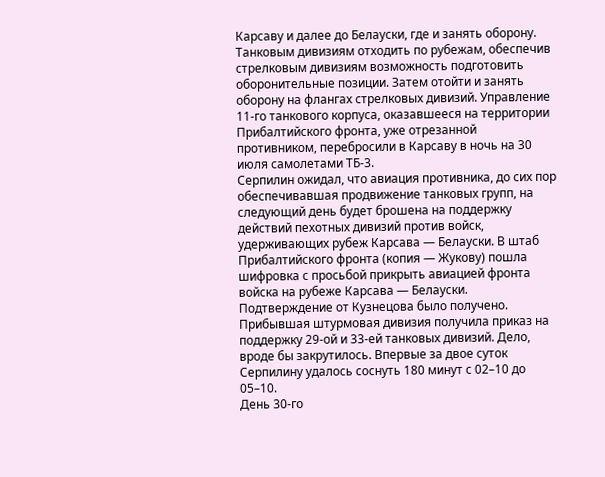Карсаву и далее до Белауски, где и занять оборону. Танковым дивизиям отходить по рубежам, обеспечив стрелковым дивизиям возможность подготовить оборонительные позиции. Затем отойти и занять оборону на флангах стрелковых дивизий. Управление 11-го танкового корпуса, оказавшееся на территории Прибалтийского фронта, уже отрезанной противником, перебросили в Карсаву в ночь на 30 июля самолетами ТБ-3.
Серпилин ожидал, что авиация противника, до сих пор обеспечивавшая продвижение танковых групп, на следующий день будет брошена на поддержку действий пехотных дивизий против войск, удерживающих рубеж Карсава — Белауски. В штаб Прибалтийского фронта (копия — Жукову) пошла шифровка с просьбой прикрыть авиацией фронта войска на рубеже Карсава — Белауски. Подтверждение от Кузнецова было получено. Прибывшая штурмовая дивизия получила приказ на поддержку 29-ой и 33-ей танковых дивизий. Дело, вроде бы закрутилось. Впервые за двое суток Серпилину удалось соснуть 180 минут с 02–10 до 05–10.
День 30-го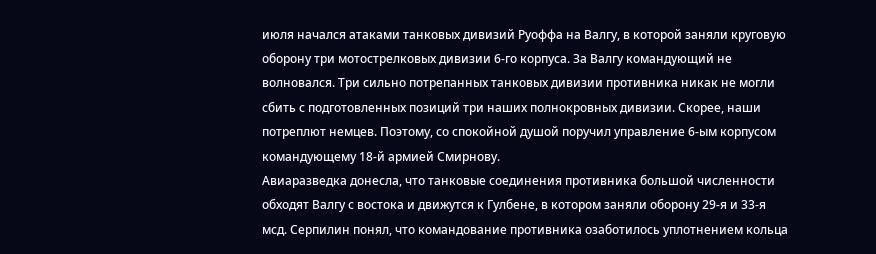июля начался атаками танковых дивизий Руоффа на Валгу, в которой заняли круговую оборону три мотострелковых дивизии 6-го корпуса. За Валгу командующий не волновался. Три сильно потрепанных танковых дивизии противника никак не могли сбить с подготовленных позиций три наших полнокровных дивизии. Скорее, наши потреплют немцев. Поэтому, со спокойной душой поручил управление 6-ым корпусом командующему 18-й армией Смирнову.
Авиаразведка донесла, что танковые соединения противника большой численности обходят Валгу с востока и движутся к Гулбене, в котором заняли оборону 29-я и 33-я мсд. Серпилин понял, что командование противника озаботилось уплотнением кольца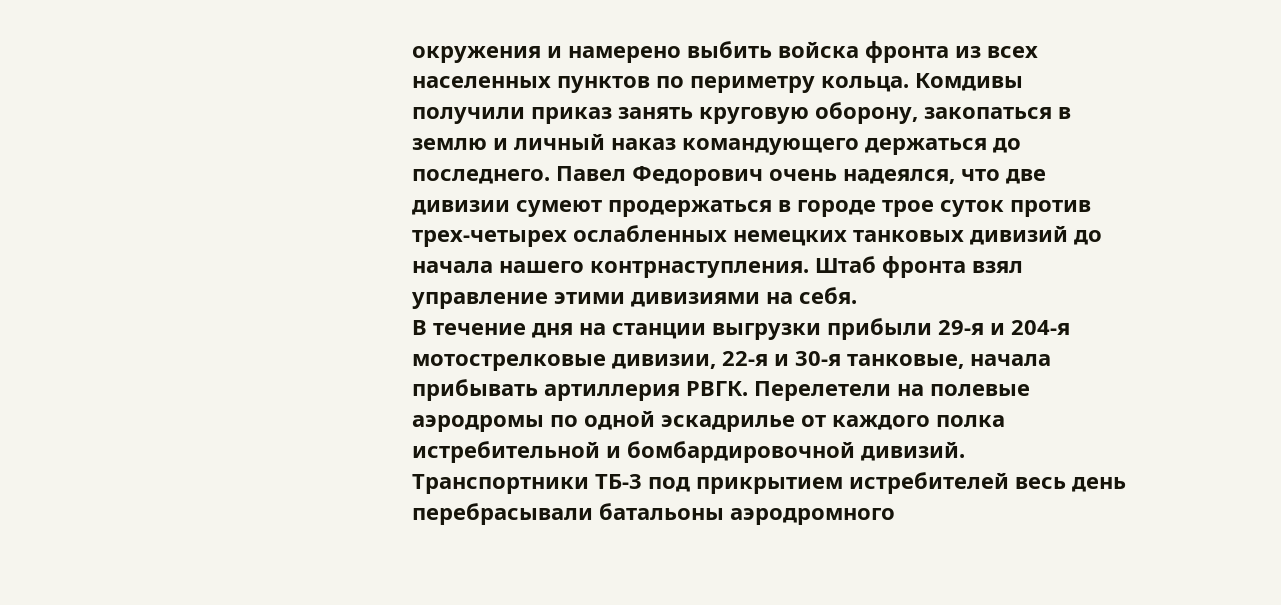окружения и намерено выбить войска фронта из всех населенных пунктов по периметру кольца. Комдивы получили приказ занять круговую оборону, закопаться в землю и личный наказ командующего держаться до последнего. Павел Федорович очень надеялся, что две дивизии сумеют продержаться в городе трое суток против трех-четырех ослабленных немецких танковых дивизий до начала нашего контрнаступления. Штаб фронта взял управление этими дивизиями на себя.
В течение дня на станции выгрузки прибыли 29-я и 204-я мотострелковые дивизии, 22-я и 30-я танковые, начала прибывать артиллерия РВГК. Перелетели на полевые аэродромы по одной эскадрилье от каждого полка истребительной и бомбардировочной дивизий. Транспортники ТБ-3 под прикрытием истребителей весь день перебрасывали батальоны аэродромного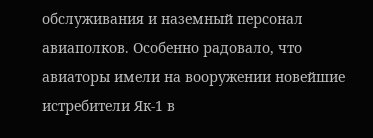обслуживания и наземный персонал авиаполков. Особенно радовало, что авиаторы имели на вооружении новейшие истребители Як-1 в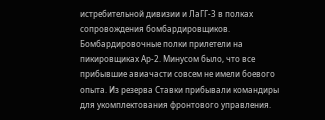истребительной дивизии и ЛаГГ-3 в полках сопровождения бомбардировщиков. Бомбардировочные полки прилетели на пикировщиках Ар-2. Минусом было, что все прибывшие авиачасти совсем не имели боевого опыта. Из резерва Ставки прибывали командиры для укомплектования фронтового управления.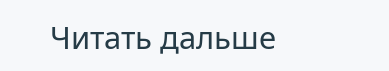Читать дальше